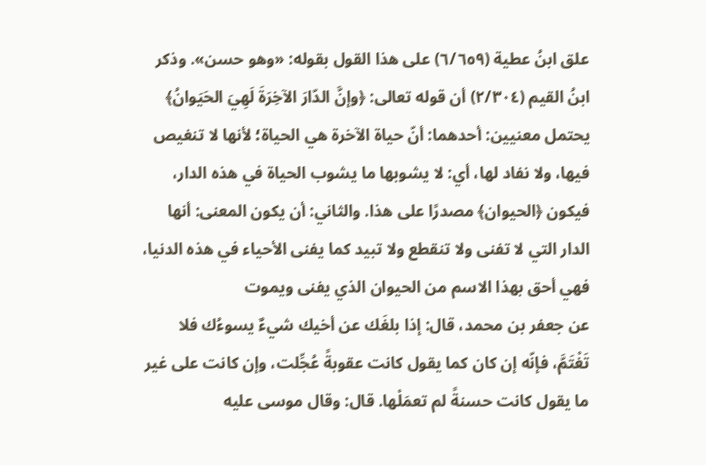علق ابنُ عطية (٦/٦٥٩) على هذا القول بقوله: «وهو حسن». وذكر ابنُ القيم (٢/٣٠٤) أن قوله تعالى: ﴿وإنَّ الدّارَ الآخِرَةَ لَهِيَ الحَيَوانُ﴾ يحتمل معنيين: أحدهما: أنّ حياة الآخرة هي الحياة؛ لأنها لا تنغيص فيها، ولا نفاد لها، أي: لا يشوبها ما يشوب الحياة في هذه الدار، فيكون ﴿الحيوان﴾ مصدرًا على هذا. والثاني: أن يكون المعنى: أنها الدار التي لا تفنى ولا تنقطع ولا تبيد كما يفنى الأحياء في هذه الدنيا، فهي أحق بهذا الاسم من الحيوان الذي يفنى ويموت
عن جعفر بن محمد، قال: إذا بلغَك عن أخيك شيءٌ يسوءُك فلا تَغْتَمَّ، فإنّه إن كان كما يقول كانت عقوبةً عُجِّلت، وإن كانت على غير ما يقول كانت حسنةً لم تعمَلْها. قال: وقال موسى عليه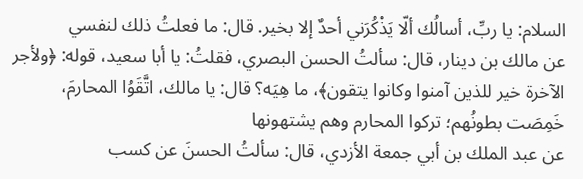السلام: يا ربِّ، أسالُك ألّا يَذْكُرَني أحدٌ إلا بخير. قال: ما فعلتُ ذلك لنفسي
عن مالك بن دينار، قال: سألتُ الحسن البصري، فقلتُ: يا أبا سعيد، قوله: ﴿ولأجر الآخرة خير للذين آمنوا وكانوا يتقون﴾، ما هِيَه؟ قال: يا مالك، اتَّقَوُا المحارمَ، خَمِصَت بطونُهم؛ تركوا المحارم وهم يشتهونها
عن عبد الملك بن أبي جمعة الأزدي، قال: سألتُ الحسنَ عن كسب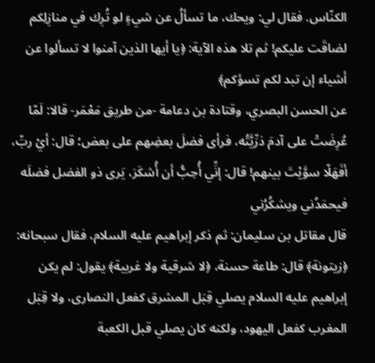الكنّاس. فقال لي: ويحك، ما تسألُ عن شيءٍ لو تُرِك في منازِلِكم لضاقَت عليكم! ثم تلا هذه الآية: ﴿يا أيها الذين آمنوا لا تسألوا عن أشياء إن تبد لكم تسؤكم﴾
عن الحسن البصري، وقتادة بن دعامة -من طريق مَعْمَر- قالا: لَمّا عُرِضَتْ على آدمَ ذرِّيَّتُه، فرأى فضلَ بعضِهم على بعض؛ قال: أيْ ربِّ، أفَهَلّا سوَّيْتَ بينهم! قال: إنِّي أُحِبُّ أن أُشكَرَ، يَرى ذو الفضل فضلَه فيحمَدُني ويشكُرُني
قال مقاتل بن سليمان: ثم ذكر إبراهيم عليه السلام، فقال سبحانه: ﴿زيتونة﴾ قال: طاعة حسنة، ﴿لا شرقية ولا غربية﴾ يقول: لم يكن إبراهيم عليه السلام يصلي قِبَل المشرق كفعل النصارى، ولا قِبَل المغرب كفعل اليهود، ولكنه كان يصلي قبل الكعبة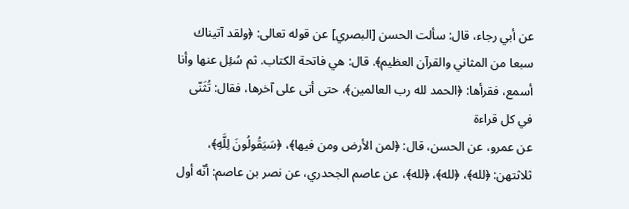عن أبي رجاء، قال: سألت الحسن [البصري] عن قوله تعالى: ﴿ولقد آتيناك سبعا من المثاني والقرآن العظيم﴾. قال: هي فاتحة الكتاب. ثم سُئِل عنها وأنا أسمع، فقرأها: ﴿الحمد لله رب العالمين﴾، حتى أتى على آخرها، فقال: تُثَنّى في كل قراءة
عن عمرو، عن الحسن، قال: ﴿لمن الأرض ومن فيها﴾، ﴿سَيَقُولُونَ لِلَّهِ﴾، ثلاثتهن: ﴿لله﴾، ﴿لله﴾، ﴿لله﴾، عن عاصم الجحدري، عن نصر بن عاصم: أنّه أول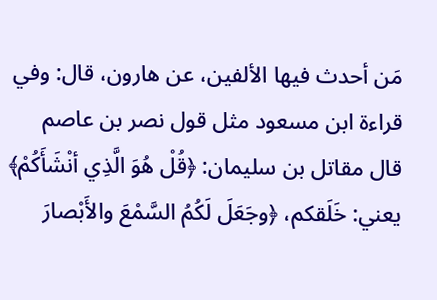مَن أحدث فيها الألفين، عن هارون، قال: وفي قراءة ابن مسعود مثل قول نصر بن عاصم
قال مقاتل بن سليمان: ﴿قُلْ هُوَ الَّذِي أنْشَأَكُمْ﴾ يعني: خَلَقكم، ﴿وجَعَلَ لَكُمُ السَّمْعَ والأَبْصارَ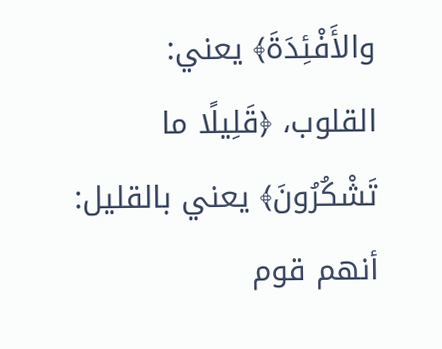والأَفْئِدَةَ﴾ يعني: القلوب، ﴿قَلِيلًا ما تَشْكُرُونَ﴾ يعني بالقليل: أنهم قوم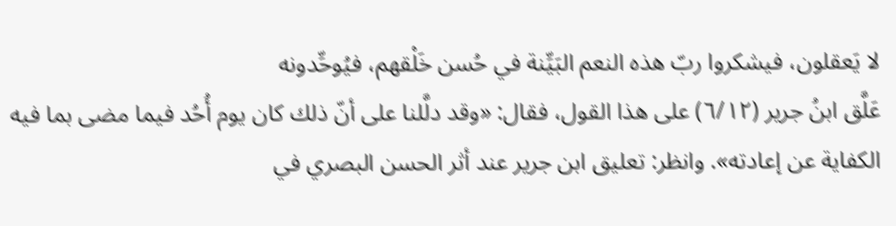لا يَعقلون، فيشكروا ربّ هذه النعم البَيِّنة في حُسن خَلْقهم، فيُوحِّدونه
عَلَّق ابنُ جرير (٦/١٢) على هذا القول، فقال: «وقد دلَّلنا على أنّ ذلك كان يوم أُحُد فيما مضى بما فيه الكفاية عن إعادته». وانظر: تعليق ابن جرير عند أثر الحسن البصري في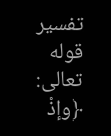تفسير قوله تعالى: ﴿وإذْ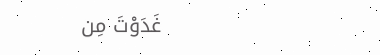غَدَوْتَ مِن